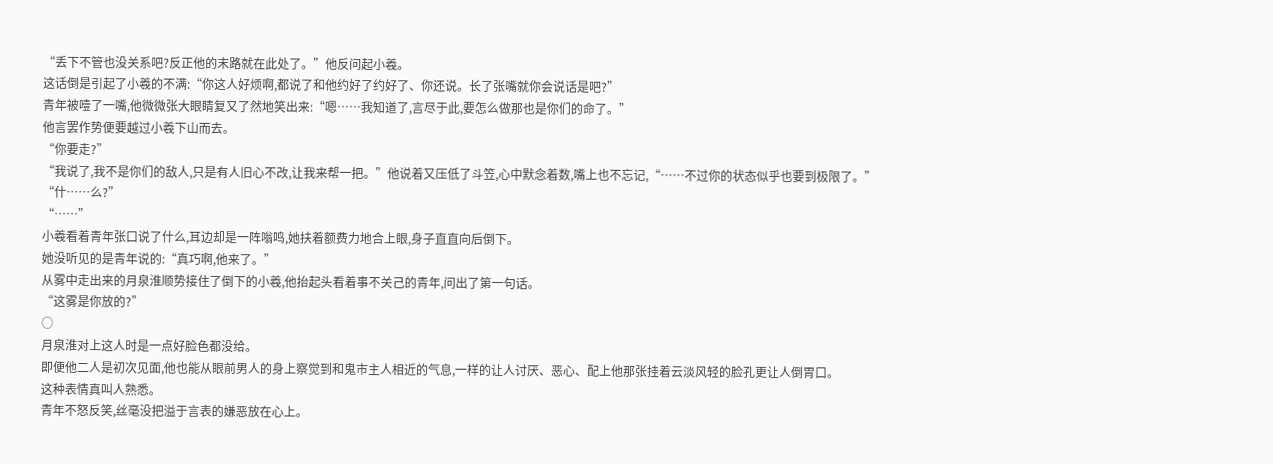“丢下不管也没关系吧?反正他的末路就在此处了。”他反问起小羲。
这话倒是引起了小羲的不满:“你这人好烦啊,都说了和他约好了约好了、你还说。长了张嘴就你会说话是吧?”
青年被噎了一嘴,他微微张大眼睛复又了然地笑出来:“嗯……我知道了,言尽于此,要怎么做那也是你们的命了。”
他言罢作势便要越过小羲下山而去。
“你要走?”
“我说了,我不是你们的敌人,只是有人旧心不改,让我来帮一把。”他说着又压低了斗笠,心中默念着数,嘴上也不忘记,“……不过你的状态似乎也要到极限了。”
“什……么?”
“……”
小羲看着青年张口说了什么,耳边却是一阵嗡鸣,她扶着额费力地合上眼,身子直直向后倒下。
她没听见的是青年说的:“真巧啊,他来了。”
从雾中走出来的月泉淮顺势接住了倒下的小羲,他抬起头看着事不关己的青年,问出了第一句话。
“这雾是你放的?”
○
月泉淮对上这人时是一点好脸色都没给。
即便他二人是初次见面,他也能从眼前男人的身上察觉到和鬼市主人相近的气息,一样的让人讨厌、恶心、配上他那张挂着云淡风轻的脸孔更让人倒胃口。
这种表情真叫人熟悉。
青年不怒反笑,丝毫没把溢于言表的嫌恶放在心上。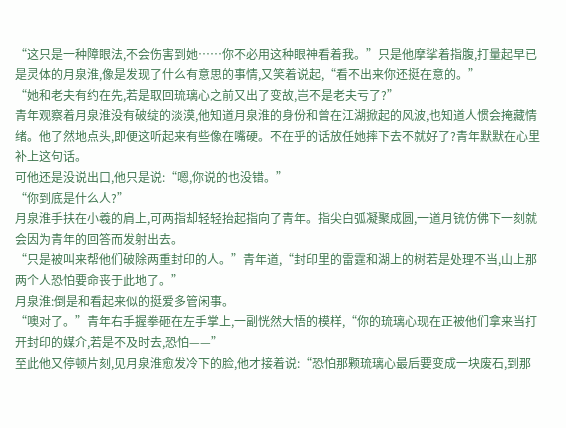“这只是一种障眼法,不会伤害到她……你不必用这种眼神看着我。”只是他摩挲着指腹,打量起早已是灵体的月泉淮,像是发现了什么有意思的事情,又笑着说起,“看不出来你还挺在意的。”
“她和老夫有约在先,若是取回琉璃心之前又出了变故,岂不是老夫亏了?”
青年观察着月泉淮没有破绽的淡漠,他知道月泉淮的身份和曾在江湖掀起的风波,也知道人惯会掩藏情绪。他了然地点头,即便这听起来有些像在嘴硬。不在乎的话放任她摔下去不就好了?青年默默在心里补上这句话。
可他还是没说出口,他只是说:“嗯,你说的也没错。”
“你到底是什么人?”
月泉淮手扶在小羲的肩上,可两指却轻轻抬起指向了青年。指尖白弧凝聚成圆,一道月铳仿佛下一刻就会因为青年的回答而发射出去。
“只是被叫来帮他们破除两重封印的人。”青年道,“封印里的雷霆和湖上的树若是处理不当,山上那两个人恐怕要命丧于此地了。”
月泉淮:倒是和看起来似的挺爱多管闲事。
“噢对了。”青年右手握拳砸在左手掌上,一副恍然大悟的模样,“你的琉璃心现在正被他们拿来当打开封印的媒介,若是不及时去,恐怕——”
至此他又停顿片刻,见月泉淮愈发冷下的脸,他才接着说:“恐怕那颗琉璃心最后要变成一块废石,到那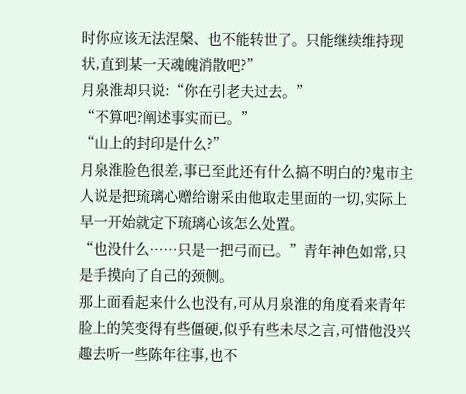时你应该无法涅槃、也不能转世了。只能继续维持现状,直到某一天魂魄消散吧?”
月泉淮却只说:“你在引老夫过去。”
“不算吧?阐述事实而已。”
“山上的封印是什么?”
月泉淮脸色很差,事已至此还有什么搞不明白的?鬼市主人说是把琉璃心赠给谢采由他取走里面的一切,实际上早一开始就定下琉璃心该怎么处置。
“也没什么……只是一把弓而已。”青年神色如常,只是手摸向了自己的颈侧。
那上面看起来什么也没有,可从月泉淮的角度看来青年脸上的笑变得有些僵硬,似乎有些未尽之言,可惜他没兴趣去听一些陈年往事,也不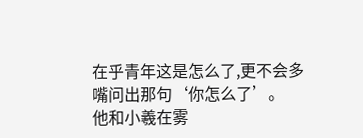在乎青年这是怎么了,更不会多嘴问出那句‘你怎么了’。
他和小羲在雾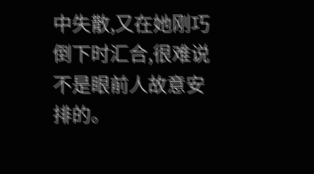中失散,又在她刚巧倒下时汇合,很难说不是眼前人故意安排的。